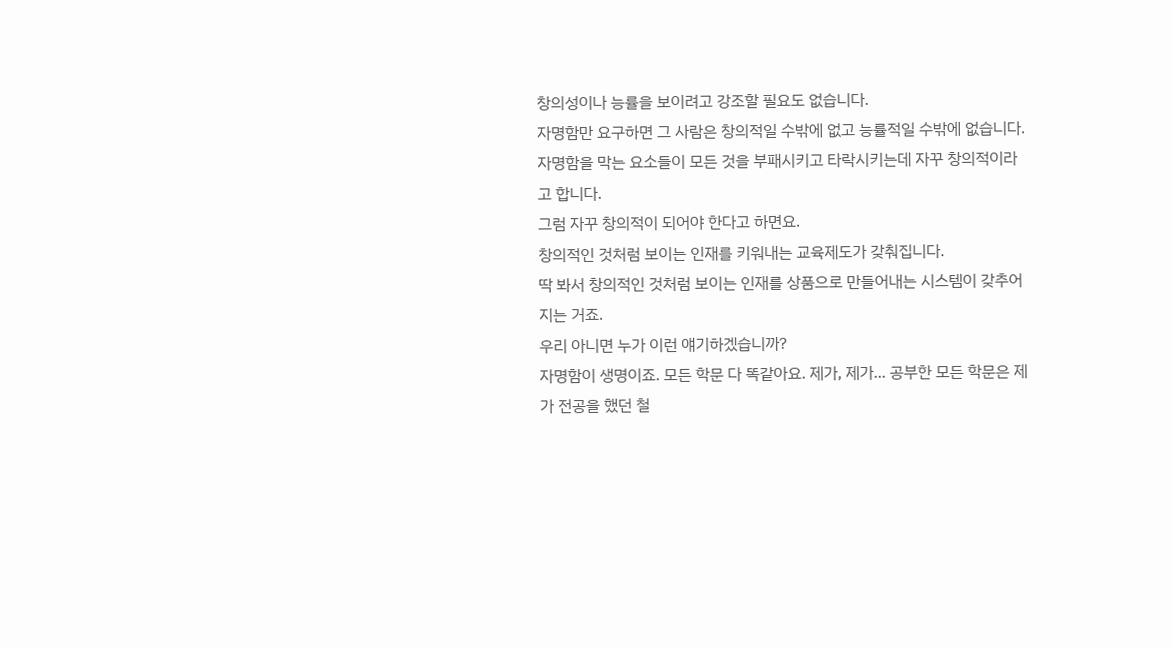창의성이나 능률을 보이려고 강조할 필요도 없습니다.
자명함만 요구하면 그 사람은 창의적일 수밖에 없고 능률적일 수밖에 없습니다.
자명함을 막는 요소들이 모든 것을 부패시키고 타락시키는데 자꾸 창의적이라고 합니다.
그럼 자꾸 창의적이 되어야 한다고 하면요.
창의적인 것처럼 보이는 인재를 키워내는 교육제도가 갖춰집니다.
딱 봐서 창의적인 것처럼 보이는 인재를 상품으로 만들어내는 시스템이 갖추어지는 거죠.
우리 아니면 누가 이런 얘기하겠습니까?
자명함이 생명이죠. 모든 학문 다 똑같아요. 제가, 제가... 공부한 모든 학문은 제가 전공을 했던 철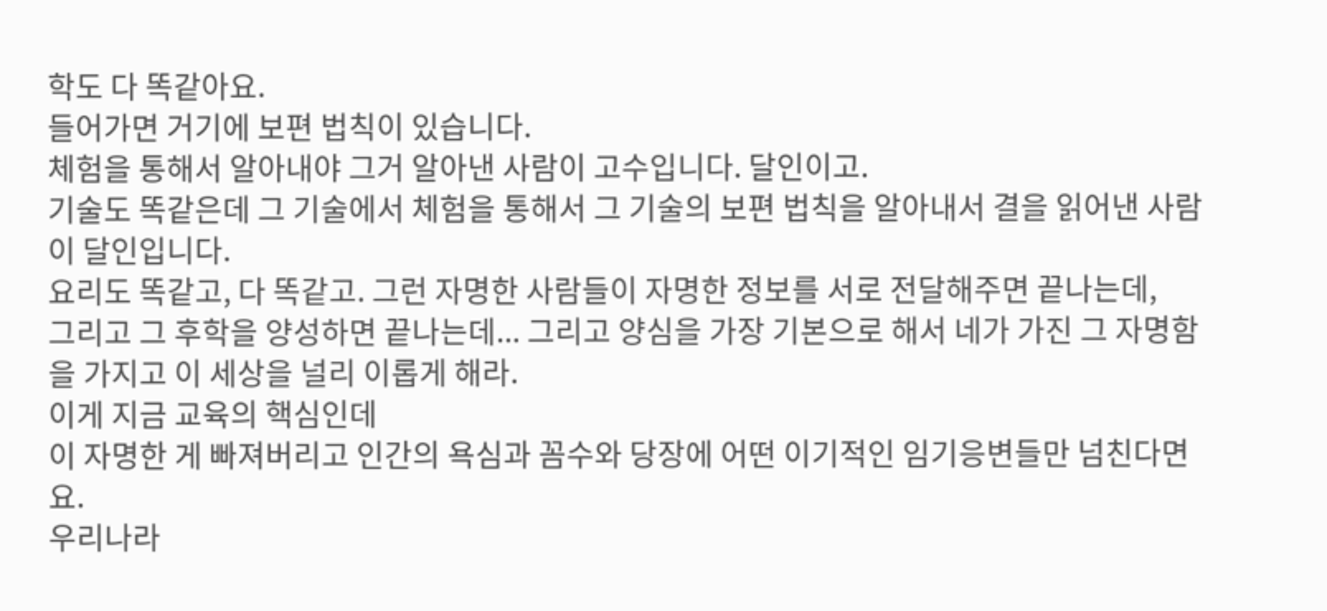학도 다 똑같아요.
들어가면 거기에 보편 법칙이 있습니다.
체험을 통해서 알아내야 그거 알아낸 사람이 고수입니다. 달인이고.
기술도 똑같은데 그 기술에서 체험을 통해서 그 기술의 보편 법칙을 알아내서 결을 읽어낸 사람이 달인입니다.
요리도 똑같고, 다 똑같고. 그런 자명한 사람들이 자명한 정보를 서로 전달해주면 끝나는데,
그리고 그 후학을 양성하면 끝나는데... 그리고 양심을 가장 기본으로 해서 네가 가진 그 자명함을 가지고 이 세상을 널리 이롭게 해라.
이게 지금 교육의 핵심인데
이 자명한 게 빠져버리고 인간의 욕심과 꼼수와 당장에 어떤 이기적인 임기응변들만 넘친다면요.
우리나라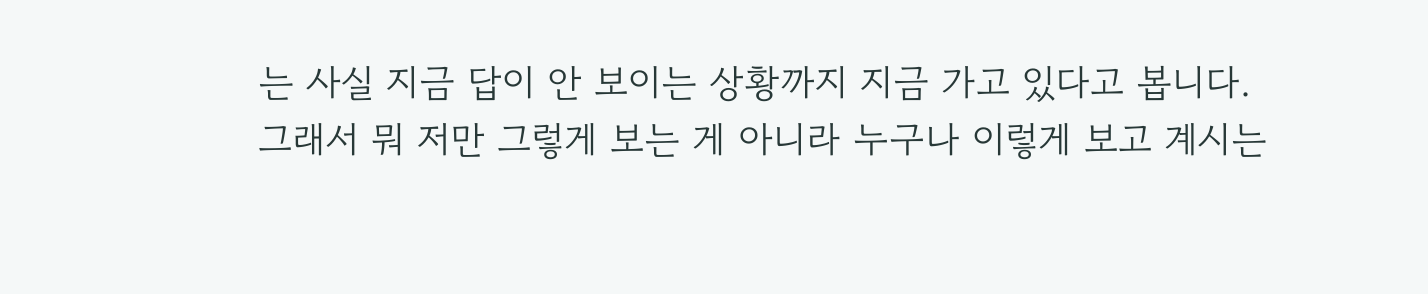는 사실 지금 답이 안 보이는 상황까지 지금 가고 있다고 봅니다.
그래서 뭐 저만 그렇게 보는 게 아니라 누구나 이렇게 보고 계시는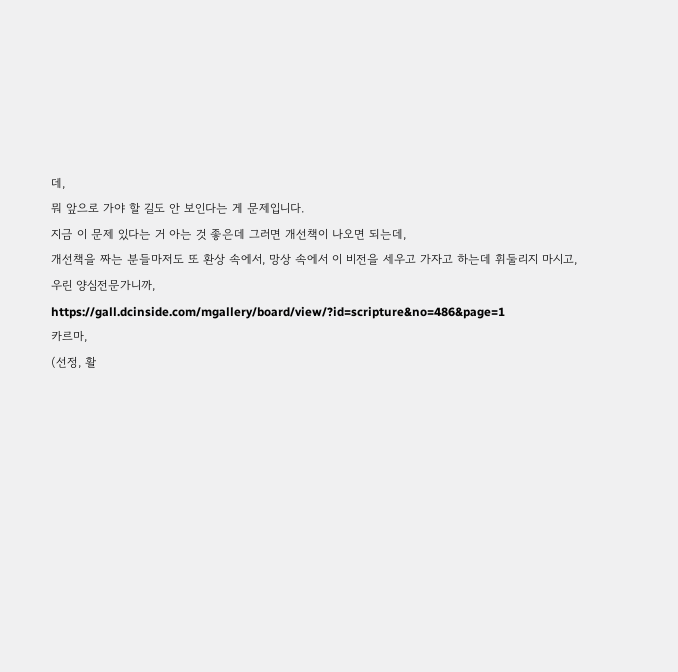데,
뭐 앞으로 가야 할 길도 안 보인다는 게 문제입니다.
지금 이 문제 있다는 거 아는 것 좋은데 그러면 개선책이 나오면 되는데,
개선책을 짜는 분들마저도 또 환상 속에서, 망상 속에서 이 비전을 세우고 가자고 하는데 휘둘리지 마시고, 우린 양심전문가니까,
https://gall.dcinside.com/mgallery/board/view/?id=scripture&no=486&page=1
카르마,
(선정, 활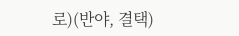로)(반야, 결택)